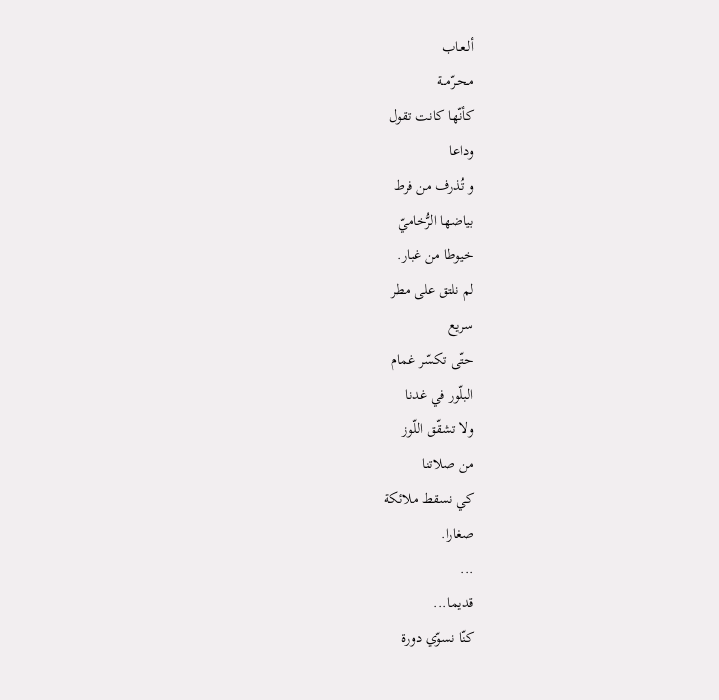ألـعـاب
مـحـرّمــة
كأنّها كانت تقول
وداعا
و تُذرف من فرط
بياضها الرُّخاميّ
خيوطا من غبار.
لم نلتق على مطر
سريع
حتّى تكسّر غمام
البلّور في غدنا
ولا تشقّق اللّوز
من صلاتنا
كي نسقط ملائكة
صغارا.
...
قديما...
كنّا نسوّي دورة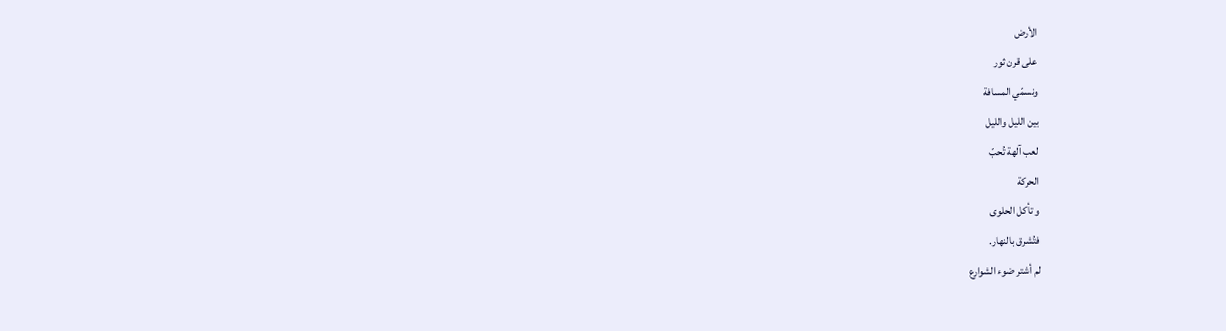الأرض
على قرن ثور
ونسمّي المسافة
بين الليل والليل
لعب آلهة تُحبّ
الحركة
و تأكل الحلوى
فتُشرق بالنهار.
لم أشتر ضوء الشوارع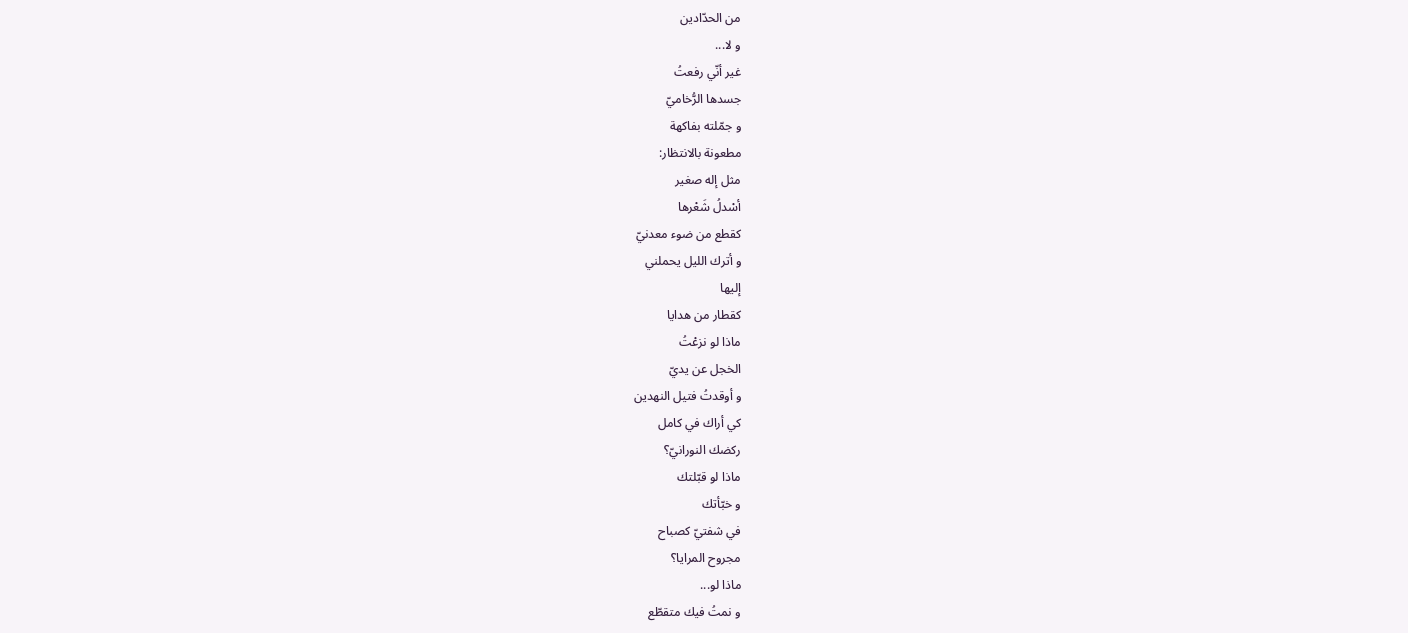من الحدّادين
و لا...
غير أنّي رفعتُ
جسدها الرُّخاميّ
و جمّلته بفاكهة
مطعونة بالانتظار:
مثل إله صغير
أسْدلُ شَعْرها
كقطع من ضوء معدنيّ
و أترك الليل يحملني
إليها
كقطار من هدايا
ماذا لو نزعْتُ
الخجل عن يديّ
و أوقدتُ فتيل النهدين
كي أراك في كامل
ركضك النورانيّ؟
ماذا لو قبّلتك
و خبّأتك
في شفتيّ كصباح
مجروح المرايا؟
ماذا لو...
و نمتُ فيك متقطّع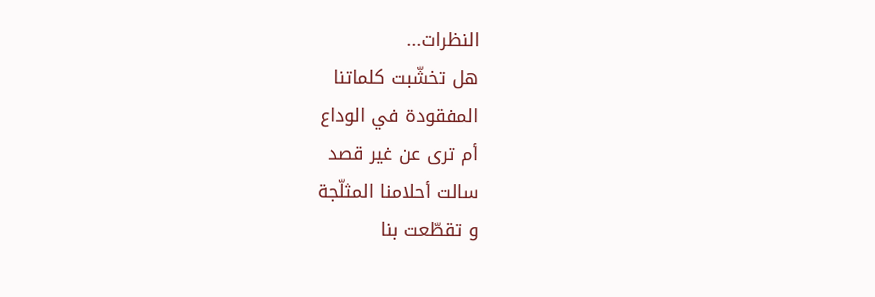النظرات...
هل تخشّبت كلماتنا
المفقودة في الوداع
أم ترى عن غير قصد
سالت أحلامنا المثلّجة
و تقطّعت بنا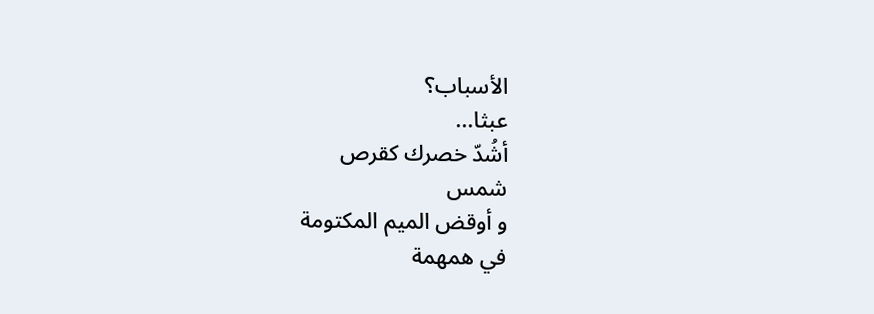الأسباب؟
عبثا...
أشُدّ خصرك كقرص
شمس
و أوقض الميم المكتومة
في همهمة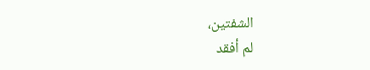الشفتين،
لم أفقد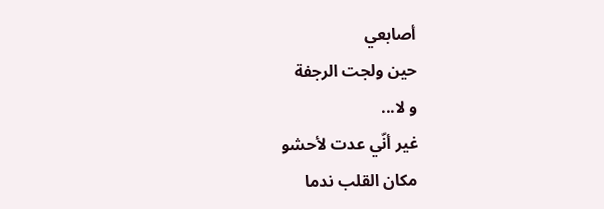أصابعي
حين ولجت الرجفة
و لا...
غير أنّي عدت لأحشو
مكان القلب ندما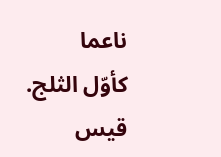ناعما
كأوّل الثلج.
قيس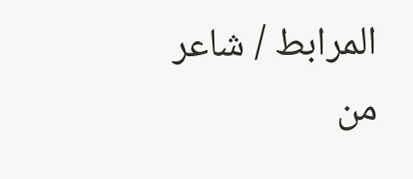المرابط / شاعر
من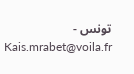تونس -
Kais.mrabet@voila.fr